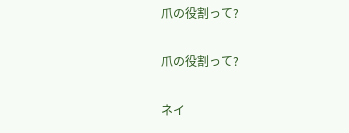爪の役割って?

爪の役割って?

ネイ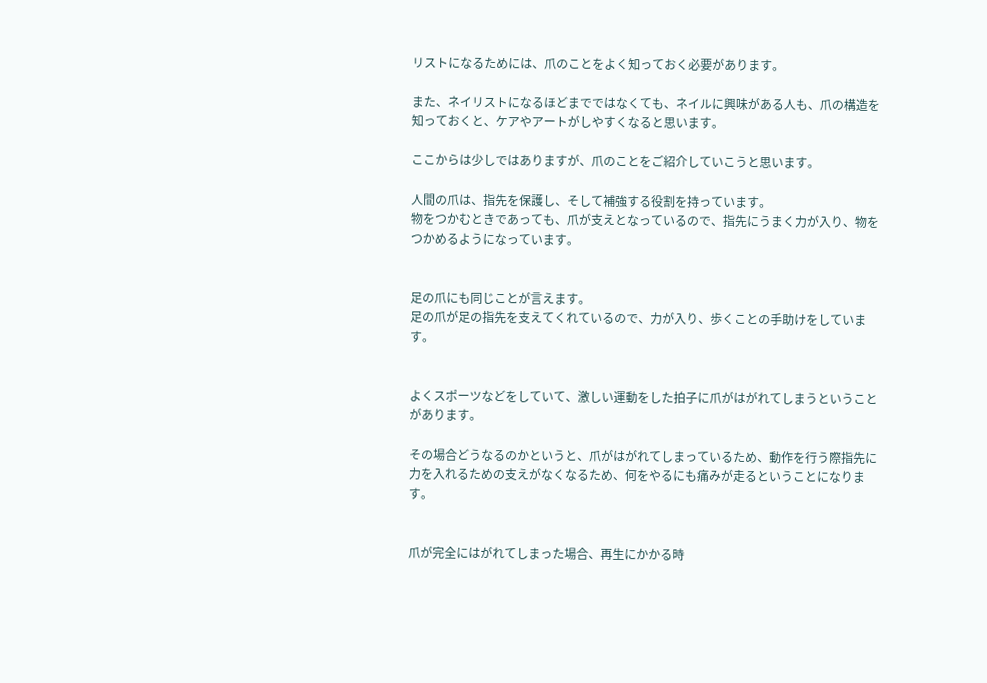リストになるためには、爪のことをよく知っておく必要があります。

また、ネイリストになるほどまでではなくても、ネイルに興味がある人も、爪の構造を知っておくと、ケアやアートがしやすくなると思います。

ここからは少しではありますが、爪のことをご紹介していこうと思います。

人間の爪は、指先を保護し、そして補強する役割を持っています。
物をつかむときであっても、爪が支えとなっているので、指先にうまく力が入り、物をつかめるようになっています。


足の爪にも同じことが言えます。
足の爪が足の指先を支えてくれているので、力が入り、歩くことの手助けをしています。


よくスポーツなどをしていて、激しい運動をした拍子に爪がはがれてしまうということがあります。

その場合どうなるのかというと、爪がはがれてしまっているため、動作を行う際指先に力を入れるための支えがなくなるため、何をやるにも痛みが走るということになります。


爪が完全にはがれてしまった場合、再生にかかる時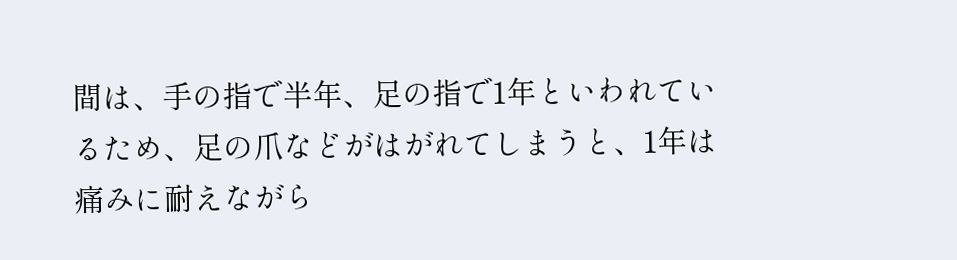間は、手の指で半年、足の指で1年といわれているため、足の爪などがはがれてしまうと、1年は痛みに耐えながら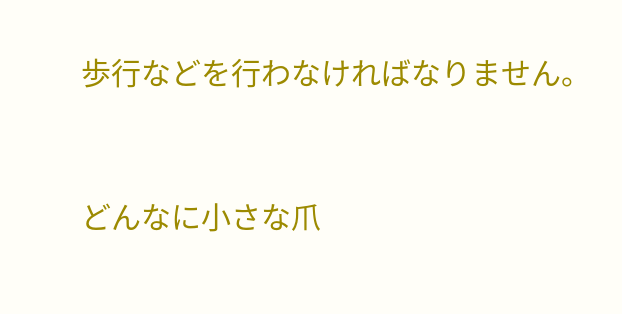歩行などを行わなければなりません。


どんなに小さな爪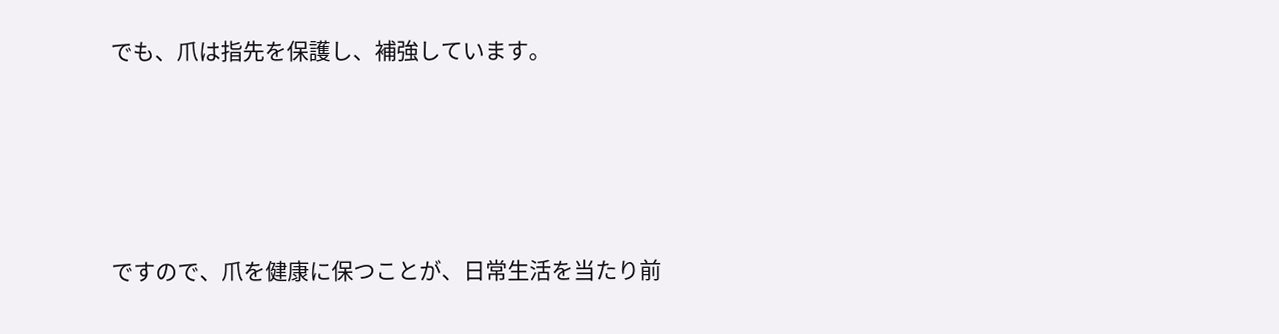でも、爪は指先を保護し、補強しています。




ですので、爪を健康に保つことが、日常生活を当たり前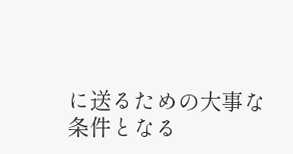に送るための大事な条件となる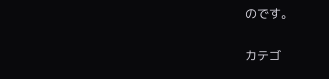のです。

カテゴ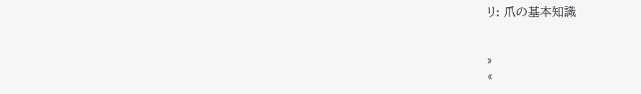リ: 爪の基本知識


»
«